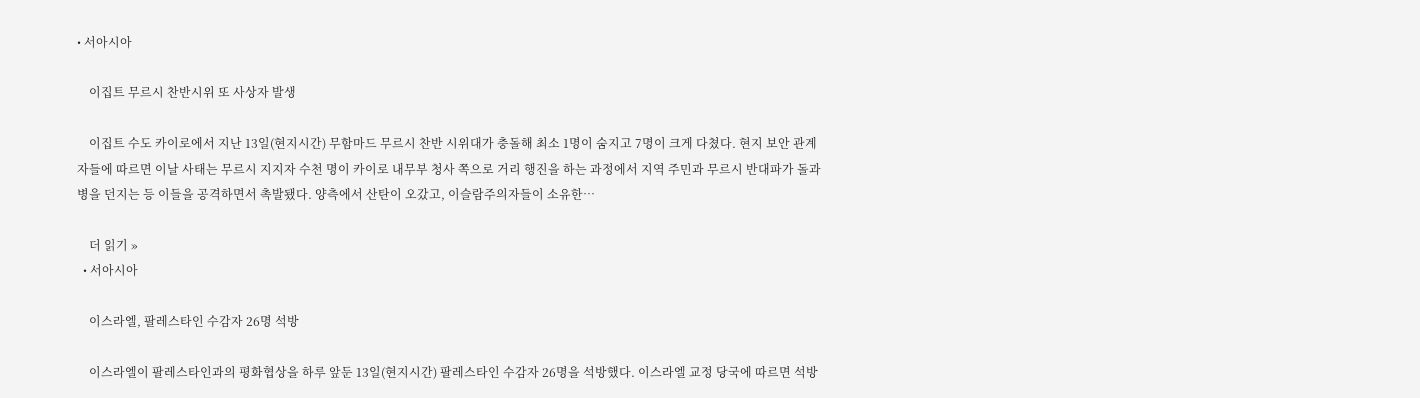• 서아시아

    이집트 무르시 찬반시위 또 사상자 발생

    이집트 수도 카이로에서 지난 13일(현지시간) 무함마드 무르시 찬반 시위대가 충돌해 최소 1명이 숨지고 7명이 크게 다쳤다. 현지 보안 관계자들에 따르면 이날 사태는 무르시 지지자 수천 명이 카이로 내무부 청사 쪽으로 거리 행진을 하는 과정에서 지역 주민과 무르시 반대파가 돌과 병을 던지는 등 이들을 공격하면서 촉발됐다. 양측에서 산탄이 오갔고, 이슬람주의자들이 소유한…

    더 읽기 »
  • 서아시아

    이스라엘, 팔레스타인 수감자 26명 석방

    이스라엘이 팔레스타인과의 평화협상을 하루 앞둔 13일(현지시간) 팔레스타인 수감자 26명을 석방했다. 이스라엘 교정 당국에 따르면 석방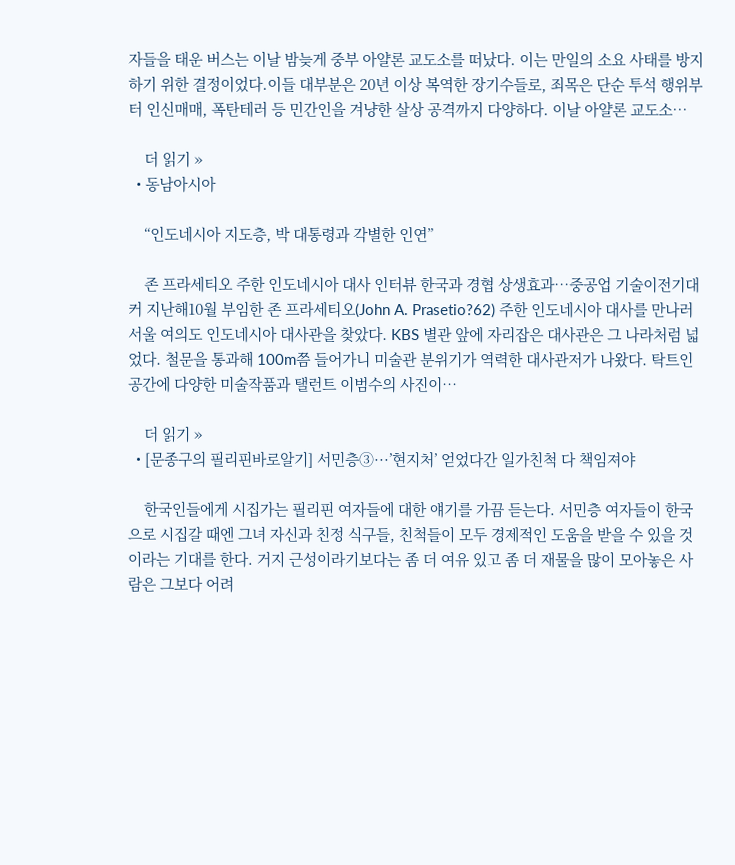자들을 태운 버스는 이날 밤늦게 중부 아얄론 교도소를 떠났다. 이는 만일의 소요 사태를 방지하기 위한 결정이었다.이들 대부분은 20년 이상 복역한 장기수들로, 죄목은 단순 투석 행위부터 인신매매, 폭탄테러 등 민간인을 겨냥한 살상 공격까지 다양하다. 이날 아얄론 교도소…

    더 읽기 »
  • 동남아시아

    “인도네시아 지도층, 박 대통령과 각별한 인연”

    존 프라세티오 주한 인도네시아 대사 인터뷰 한국과 경협 상생효과…중공업 기술이전기대 커 지난해10월 부임한 존 프라세티오(John A. Prasetio?62) 주한 인도네시아 대사를 만나러 서울 여의도 인도네시아 대사관을 찾았다. KBS 별관 앞에 자리잡은 대사관은 그 나라처럼 넓었다. 철문을 통과해 100m쯤 들어가니 미술관 분위기가 역력한 대사관저가 나왔다. 탁트인 공간에 다양한 미술작품과 탤런트 이범수의 사진이…

    더 읽기 »
  • [문종구의 필리핀바로알기] 서민층③···’현지처’ 얻었다간 일가친척 다 책임져야

    한국인들에게 시집가는 필리핀 여자들에 대한 얘기를 가끔 듣는다. 서민층 여자들이 한국으로 시집갈 때엔 그녀 자신과 친정 식구들, 친척들이 모두 경제적인 도움을 받을 수 있을 것이라는 기대를 한다. 거지 근성이라기보다는 좀 더 여유 있고 좀 더 재물을 많이 모아놓은 사람은 그보다 어려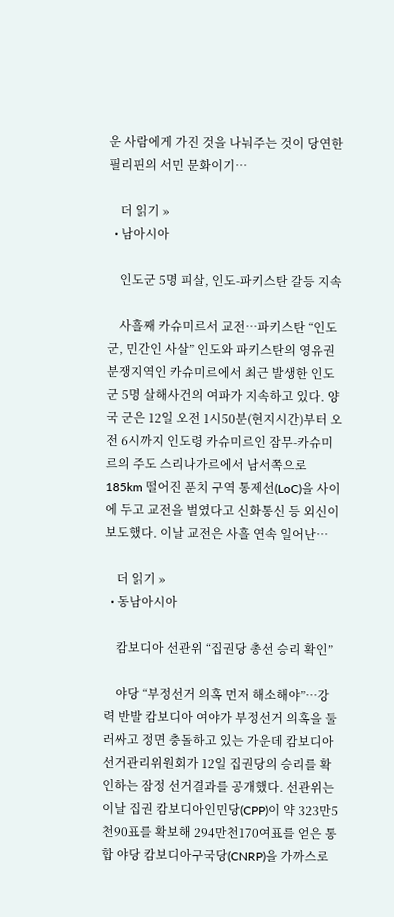운 사람에게 가진 것을 나눠주는 것이 당연한 필리핀의 서민 문화이기…

    더 읽기 »
  • 남아시아

    인도군 5명 피살, 인도-파키스탄 갈등 지속

    사흘째 카슈미르서 교전…파키스탄 “인도군, 민간인 사살” 인도와 파키스탄의 영유권 분쟁지역인 카슈미르에서 최근 발생한 인도군 5명 살해사건의 여파가 지속하고 있다. 양국 군은 12일 오전 1시50분(현지시간)부터 오전 6시까지 인도령 카슈미르인 잠무-카슈미르의 주도 스리나가르에서 남서쪽으로 185km 떨어진 푼치 구역 통제선(LoC)을 사이에 두고 교전을 벌였다고 신화통신 등 외신이 보도했다. 이날 교전은 사흘 연속 일어난…

    더 읽기 »
  • 동남아시아

    캄보디아 선관위 “집권당 총선 승리 확인”

    야당 “부정선거 의혹 먼저 해소해야”…강력 반발 캄보디아 여야가 부정선거 의혹을 둘러싸고 정면 충돌하고 있는 가운데 캄보디아 선거관리위원회가 12일 집권당의 승리를 확인하는 잠정 선거결과를 공개했다. 선관위는 이날 집권 캄보디아인민당(CPP)이 약 323만5천90표를 확보해 294만천170여표를 얻은 통합 야당 캄보디아구국당(CNRP)을 가까스로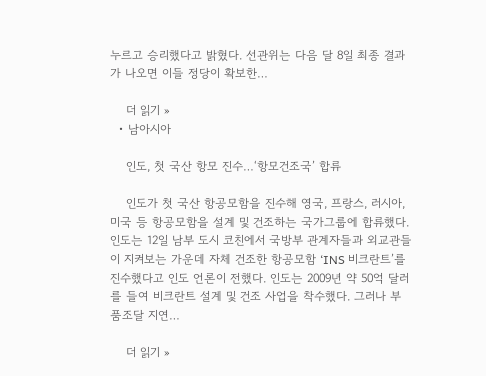누르고 승리했다고 밝혔다. 선관위는 다음 달 8일 최종 결과가 나오면 이들 정당이 확보한…

    더 읽기 »
  • 남아시아

    인도, 첫 국산 항모 진수…‘항모건조국’ 합류

    인도가 첫 국산 항공모함을 진수해 영국, 프랑스, 러시아, 미국 등 항공모함을 설계 및 건조하는 국가그룹에 합류했다. 인도는 12일 남부 도시 코친에서 국방부 관계자들과 외교관들이 지켜보는 가운데 자체 건조한 항공모함 ‘INS 비크란트’를 진수했다고 인도 언론이 전했다. 인도는 2009년 약 50억 달러를 들여 비크란트 설계 및 건조 사업을 착수했다. 그러나 부품조달 지연…

    더 읽기 »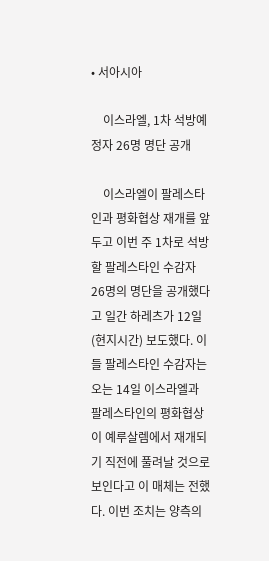• 서아시아

    이스라엘, 1차 석방예정자 26명 명단 공개

    이스라엘이 팔레스타인과 평화협상 재개를 앞두고 이번 주 1차로 석방할 팔레스타인 수감자 26명의 명단을 공개했다고 일간 하레츠가 12일(현지시간) 보도했다. 이들 팔레스타인 수감자는 오는 14일 이스라엘과 팔레스타인의 평화협상이 예루살렘에서 재개되기 직전에 풀려날 것으로 보인다고 이 매체는 전했다. 이번 조치는 양측의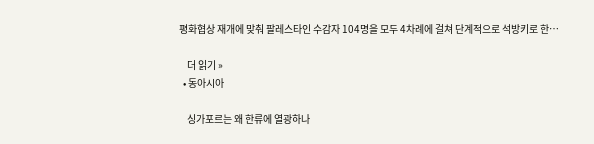평화협상 재개에 맞춰 팔레스타인 수감자 104명을 모두 4차례에 걸쳐 단계적으로 석방키로 한…

    더 읽기 »
  • 동아시아

    싱가포르는 왜 한류에 열광하나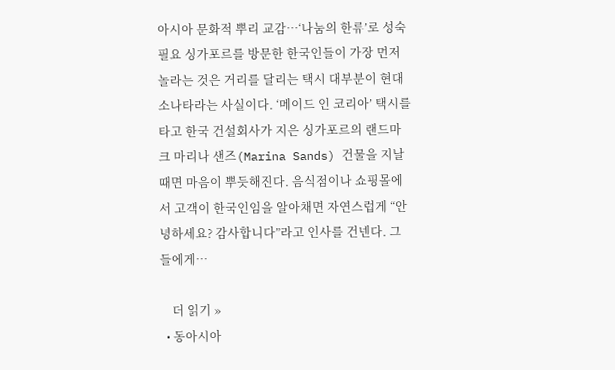아시아 문화적 뿌리 교감…‘나눔의 한류’로 성숙 필요 싱가포르를 방문한 한국인들이 가장 먼저 놀라는 것은 거리를 달리는 택시 대부분이 현대 소나타라는 사실이다. ‘메이드 인 코리아’ 택시를 타고 한국 건설회사가 지은 싱가포르의 랜드마크 마리나 샌즈(Marina Sands) 건물을 지날 때면 마음이 뿌듯해진다. 음식점이나 쇼핑몰에서 고객이 한국인임을 알아채면 자연스럽게 “안녕하세요? 감사합니다”라고 인사를 건넨다. 그들에게…

    더 읽기 »
  • 동아시아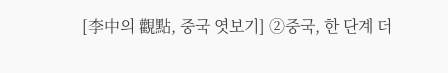[李中의 觀點, 중국 엿보기] ②중국, 한 단계 더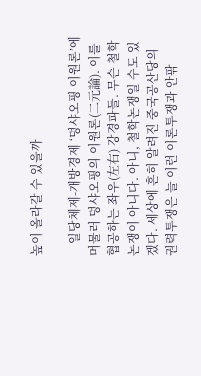높이 올라갈 수 있을까

    일당체제-개방경제 ‘덩샤오핑 이원론’에 머물러 덩샤오핑의 이원론(二元論). 이를 협공하는 좌우(左右) 강경파들. 무슨 철학논쟁이 아니다. 아니, 철학논쟁일 수도 있겠다. 세상에 흔히 알려진 중국공산당의 권력투쟁은 늘 이런 이론투쟁과 안팎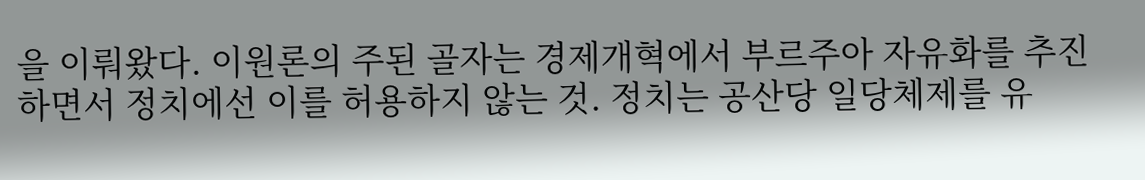을 이뤄왔다. 이원론의 주된 골자는 경제개혁에서 부르주아 자유화를 추진하면서 정치에선 이를 허용하지 않는 것. 정치는 공산당 일당체제를 유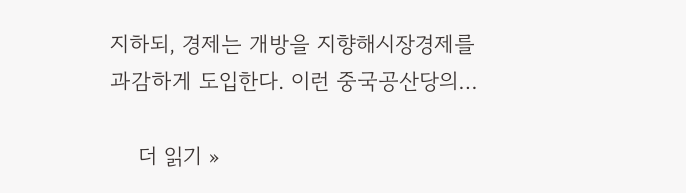지하되, 경제는 개방을 지향해시장경제를 과감하게 도입한다. 이런 중국공산당의…

    더 읽기 »